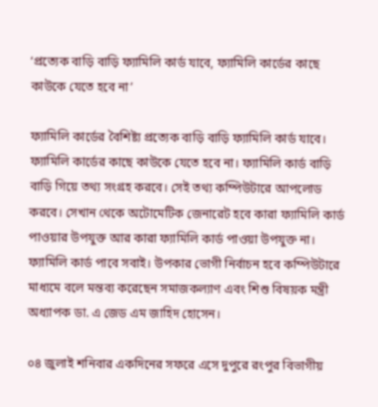‘প্রত্যেক বাড়ি বাড়ি ফ্যামিলি কার্ড যাবে, ফ্যামিলি কার্ডের কাছে কাউকে যেতে হবে না’

ফ্যামিলি কার্ডের বৈশিষ্ট্য প্রত্যেক বাড়ি বাড়ি ফ্যামিলি কার্ড যাবে। ফ্যামিলি কার্ডের কাছে কাউকে যেতে হবে না। ফ্যামিলি কার্ড বাড়ি বাড়ি গিয়ে তথ্য সংগ্রহ করবে। সেই তথ্য কম্পিউটারে আপলোড করবে। সেখান থেকে অটোমেটিক জেনারেট হবে কারা ফ্যামিলি কার্ড পাওয়ার উপযুক্ত আর কারা ফ্যামিলি কার্ড পাওয়া উপযুক্ত না। ফ্যামিলি কার্ড পাবে সবাই। উপকার ভোগী নির্বাচন হবে কম্পিউটারে মাধ্যমে বলে মন্তব্য করেছেন সমাজকল্যাণ এবং শিশু বিষয়ক মন্ত্রী অধ্যাপক ডা. এ জেড এম জাহিদ হোসেন।

০৪ জুলাই শনিবার একদিনের সফরে এসে দুপুরে রংপুর বিভাগীয়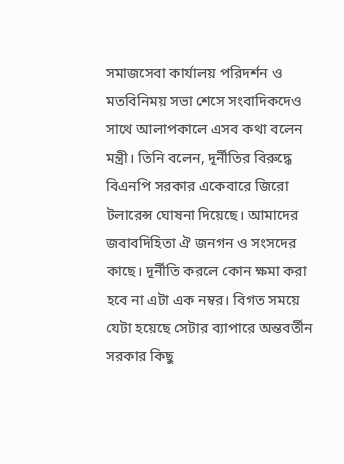সমাজসেবা কার্যালয় পরিদর্শন ও মতবিনিময় সভা শেসে সংবাদিকদেও সাথে আলাপকালে এসব কথা বলেন মন্ত্রী। তিনি বলেন, দূর্নীতির বিরুদ্ধে বিএনপি সরকার একেবারে জিরো টলারেন্স ঘোষনা দিয়েছে। আমাদের জবাবদিহিতা ঐ জনগন ও সংসদের কাছে। দূর্নীতি করলে কোন ক্ষমা করা হবে না এটা এক নম্বর। বিগত সময়ে যেটা হয়েছে সেটার ব্যাপারে অন্তবর্তীন সরকার কিছু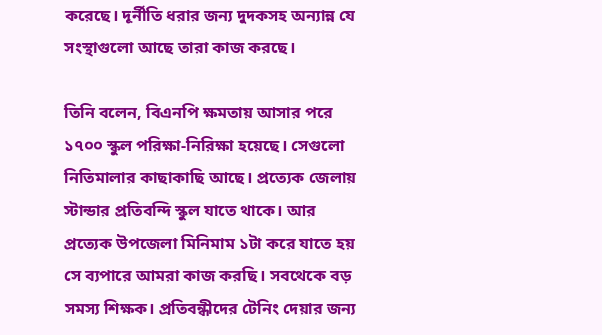করেছে। দূর্নীতি ধরার জন্য দুদকসহ অন্যান্ন যে সংস্থাগুলো আছে তারা কাজ করছে।

তিনি বলেন, বিএনপি ক্ষমতায় আসার পরে ১৭০০ স্কুল পরিক্ষা-নিরিক্ষা হয়েছে। সেগুলো নিতিমালার কাছাকাছি আছে। প্রত্যেক জেলায় স্টান্ডার প্রতিবন্দি স্কুল যাতে থাকে। আর প্রত্যেক উপজেলা মিনিমাম ১টা করে যাতে হয় সে ব্যপারে আমরা কাজ করছি। সবথেকে বড় সমস্য শিক্ষক। প্রতিবন্ধীদের টেনিং দেয়ার জন্য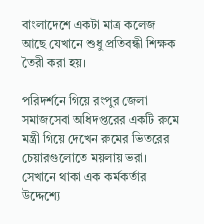বাংলাদেশে একটা মাত্র কলেজ আছে যেখানে শুধু প্রতিবন্ধী শিক্ষক তৈরী করা হয়।

পরিদর্শনে গিয়ে রংপুর জেলা সমাজসেবা অধিদপ্তরের একটি রুমে মন্ত্রী গিয়ে দেখেন রুমের ভিতরের চেয়ারগুলোতে ময়লায় ভরা। সেখানে থাকা এক কর্মকর্তার উদ্দেশ্যে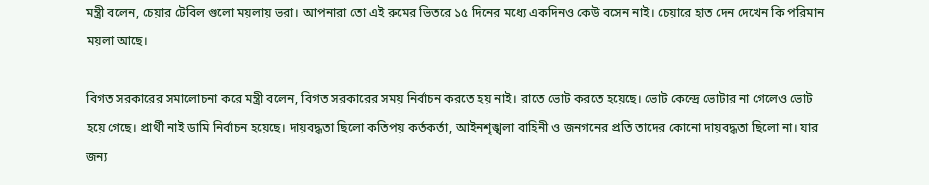মন্ত্রী বলেন, চেয়ার টেবিল গুলো ময়লায় ভরা। আপনারা তো এই রুমের ভিতরে ১৫ দিনের মধ্যে একদিনও কেউ বসেন নাই। চেয়ারে হাত দেন দেখেন কি পরিমান ময়লা আছে।

বিগত সরকারের সমালোচনা করে মন্ত্রী বলেন, বিগত সরকারের সময় নির্বাচন করতে হয় নাই। রাতে ভোট করতে হয়েছে। ভোট কেন্দ্রে ভোটার না গেলেও ভোট হয়ে গেছে। প্রার্থী নাই ডামি নির্বাচন হয়েছে। দায়বদ্ধতা ছিলো কতিপয় কর্তকর্তা, আইনশৃঙ্খলা বাহিনী ও জনগনের প্রতি তাদের কোনো দায়বদ্ধতা ছিলো না। যার জন্য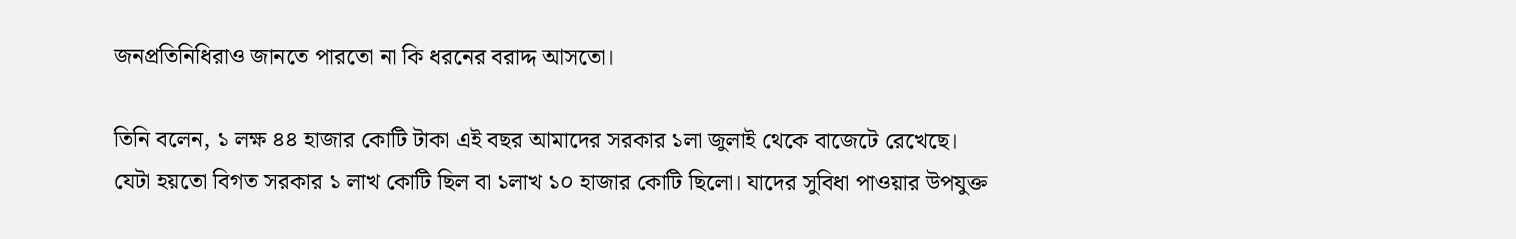জনপ্রতিনিধিরাও জানতে পারতো না কি ধরনের বরাদ্দ আসতো।

তিনি বলেন, ১ লক্ষ ৪৪ হাজার কোটি টাকা এই বছর আমাদের সরকার ১লা জুলাই থেকে বাজেটে রেখেছে। যেটা হয়তো বিগত সরকার ১ লাখ কোটি ছিল বা ১লাখ ১০ হাজার কোটি ছিলো। যাদের সুবিধা পাওয়ার উপযুক্ত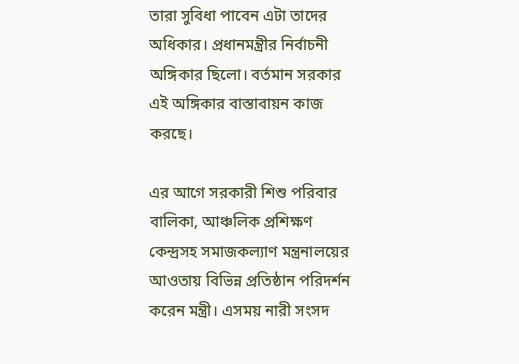তারা সুবিধা পাবেন এটা তাদের অধিকার। প্রধানমন্ত্রীর নির্বাচনী অঙ্গিকার ছিলো। বর্তমান সরকার এই অঙ্গিকার বাস্তাবায়ন কাজ করছে।

এর আগে সরকারী শিশু পরিবার বালিকা, আঞ্চলিক প্রশিক্ষণ কেন্দ্রসহ সমাজকল্যাণ মন্ত্রনালয়ের আওতায় বিভিন্ন প্রতিষ্ঠান পরিদর্শন করেন মন্ত্রী। এসময় নারী সংসদ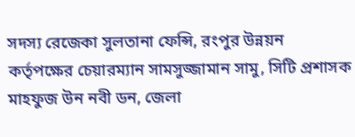সদস্য রেজেকা সুলতানা ফেন্সি, রংপুর উন্নয়ন কর্তৃপক্ষের চেয়ারম্যান সামসুজ্জামান সামু, সিটি প্রশাসক মাহফুজ উন নবী ডন, জেলা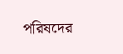পরিষদের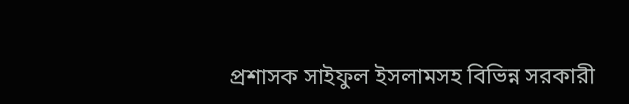প্রশাসক সাইফুল ইসলামসহ বিভিন্ন সরকারী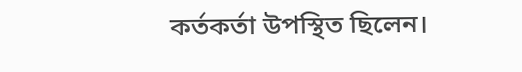কর্তকর্তা উপস্থিত ছিলেন।